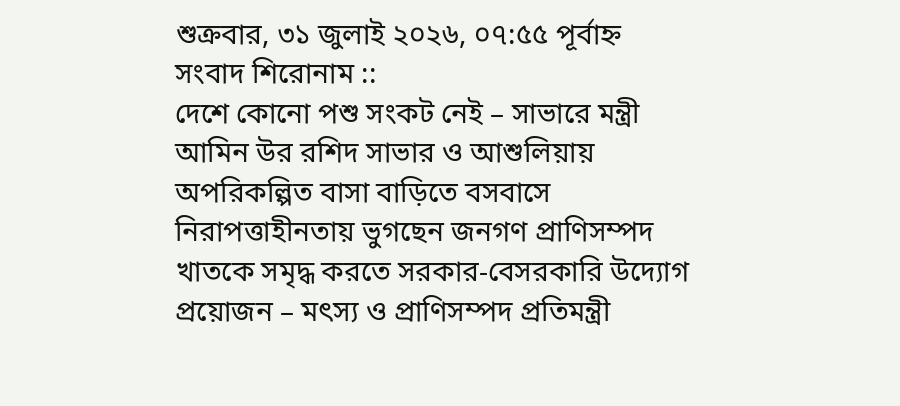শুক্রবার, ৩১ জুলাই ২০২৬, ০৭:৫৫ পূর্বাহ্ন
সংবাদ শিরোনাম ::
দেশে কোনো পশু সংকট নেই – সাভারে মন্ত্রী আমিন উর রশিদ সাভার ও আশুলিয়ায় অপরিকল্পিত বাসা বাড়িতে বসবাসে নিরাপত্তাহীনতায় ভুগছেন জনগণ প্রাণিসম্পদ খাতকে সমৃদ্ধ করতে সরকার-বেসরকারি উদ্যোগ প্রয়োজন – মৎস্য ও প্রাণিসম্পদ প্রতিমন্ত্রী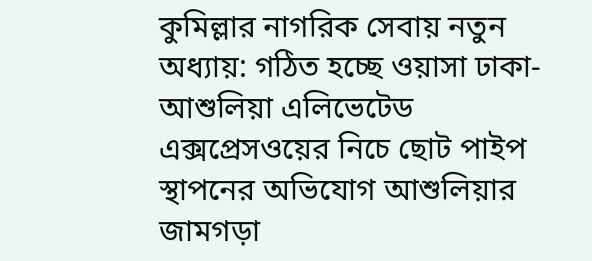কুমিল্লার নাগরিক সেবায় নতুন অধ্যায়: গঠিত হচ্ছে ওয়াসা ঢাকা-আশুলিয়া এলিভেটেড এক্সপ্রেসওয়ের নিচে ছোট পাইপ স্থাপনের অভিযোগ আশুলিয়ার জামগড়া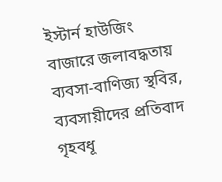ইস্টার্ন হাউজিং বাজারে জলাবদ্ধতায় ব্যবসা-বাণিজ্য স্থবির, ব্যবসায়ীদের প্রতিবাদ গৃহবধূ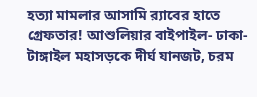হত্যা মামলার আসামি র‍্যাবের হাতে গ্রেফতার! আশুলিয়ার বাইপাইল- ঢাকা-টাঙ্গাইল মহাসড়কে দীর্ঘ যানজট, চরম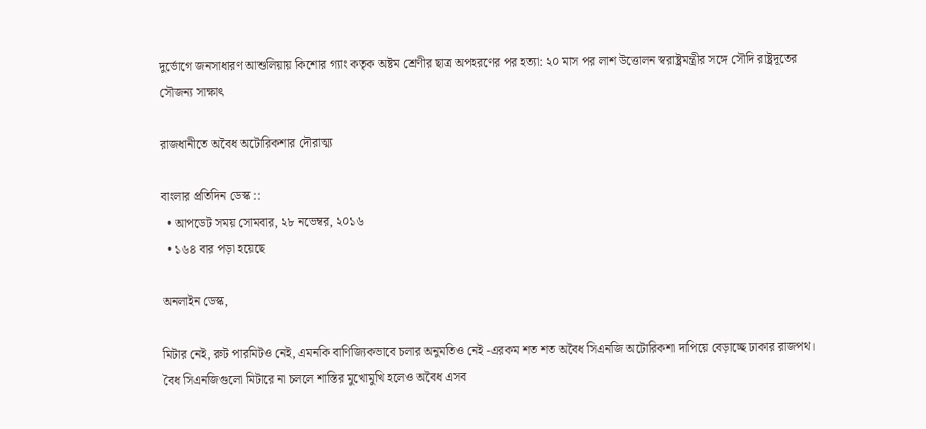দুর্ভোগে জনসাধারণ আশুলিয়ায় কিশোর গ্যাং কতৃক অষ্টম শ্রেণীর ছাত্র অপহরণের পর হত্যা: ২০ মাস পর লাশ উত্তোলন স্বরাষ্ট্রমন্ত্রীর সঙ্গে সৌদি রাষ্ট্রদূতের সৌজন্য সাক্ষাৎ

রাজধানীতে অবৈধ অটোরিকশার দৌরাত্ম্য

বাংলার প্রতিদিন ডেস্ক ::
  • আপডেট সময় সোমবার, ২৮ নভেম্বর, ২০১৬
  • ১৬৪ বার পড়া হয়েছে

অনলাইন ডেস্ক,

মিটার নেই, রুট পারমিটও নেই, এমনকি বাণিজ্যিকভাবে চলার অনুমতিও নেই -এরকম শত শত অবৈধ সিএনজি অটোরিকশা দাপিয়ে বেড়াচ্ছে ঢাকার রাজপথ। বৈধ সিএনজিগুলো মিটারে না চললে শাস্তির মুখোমুখি হলেও অবৈধ এসব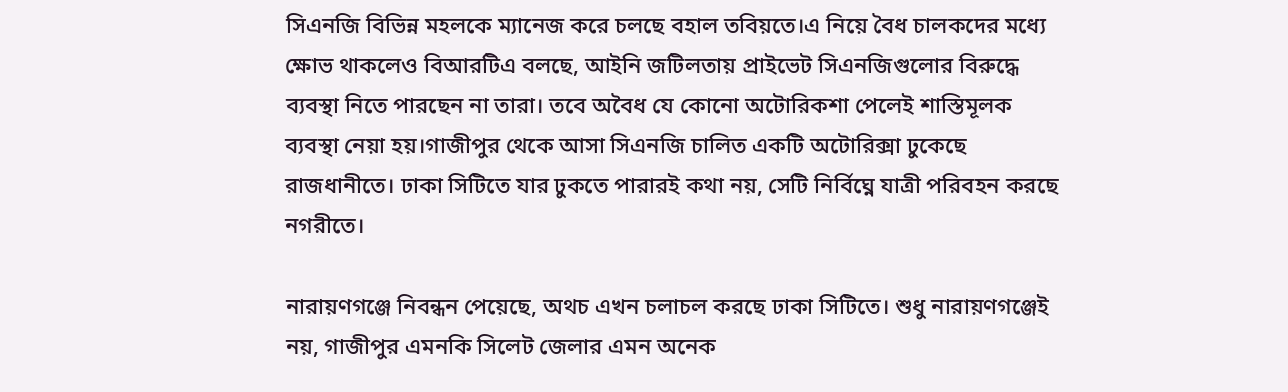সিএনজি বিভিন্ন মহলকে ম্যানেজ করে চলছে বহাল তবিয়তে।এ নিয়ে বৈধ চালকদের মধ্যে ক্ষোভ থাকলেও বিআরটিএ বলছে, আইনি জটিলতায় প্রাইভেট সিএনজিগুলোর বিরুদ্ধে ব্যবস্থা নিতে পারছেন না তারা। তবে অবৈধ যে কোনো অটোরিকশা পেলেই শাস্তিমূলক ব্যবস্থা নেয়া হয়।গাজীপুর থেকে আসা সিএনজি চালিত একটি অটোরিক্সা ঢুকেছে রাজধানীতে। ঢাকা সিটিতে যার ঢুকতে পারারই কথা নয়, সেটি নির্বিঘ্নে যাত্রী পরিবহন করছে নগরীতে।

নারায়ণগঞ্জে নিবন্ধন পেয়েছে, অথচ এখন চলাচল করছে ঢাকা সিটিতে। শুধু নারায়ণগঞ্জেই নয়, গাজীপুর এমনকি সিলেট জেলার এমন অনেক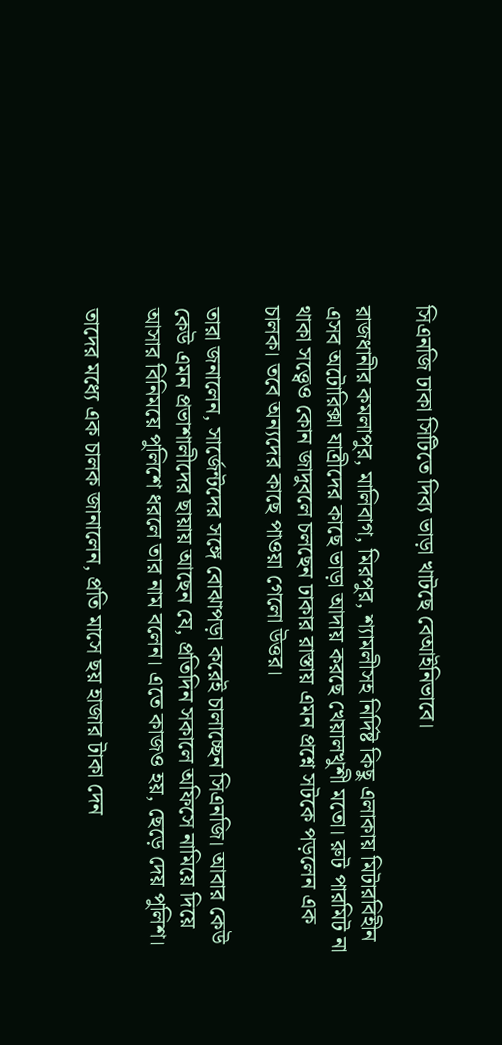সিএনজি ঢাকা সিটিতে দিব্য ভাড়া খাটছে বেআইনিভাবে।

রাজধানীর কমলাপুর, মালিবাগ, মিরপুর, শ্যামলীসহ নির্দিষ্ট কিছু এলাকায় মিটারবিহীন এসব অটোরিক্সা যাত্রীদের কাছে ভাড়া আদায় করছে খেয়ালখুশী মতো। রুট পারমিট না থাকা সত্ত্বেও কোন জাদুবলে চলছেন ঢাকার রাস্তায় এমন প্রশ্নে সটকে পড়লেন এক চালক। তবে অন্যদের কাছে পাওয়া গেলো উত্তর।

তারা জনালেন, সার্জেন্টদের সঙ্গে বোঝাপড়া করেই চালাচ্ছেন সিএনজি। আবার কেউ কেউ এমন প্রভাশালীদের ছায়ায় আছেন যে, প্রতিদিন সকালে অফিসে নামিয়ে দিয়ে আসার বিনিময়ে পুলিশে ধরলে তার নাম বলেন। এতে কাজও হয়, ছেড়ে দেয় পুলিশ।

তাদের মধ্যে এক চালক জানালেন, প্রতি মাসে ছয় হাজার টাকা দেন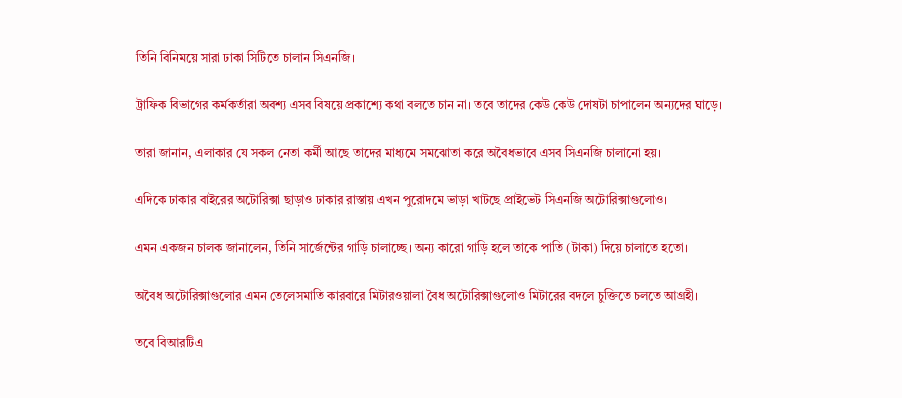তিনি বিনিময়ে সারা ঢাকা সিটিতে চালান সিএনজি।

ট্রাফিক বিভাগের কর্মকর্তারা অবশ্য এসব বিষয়ে প্রকাশ্যে কথা বলতে চান না। তবে তাদের কেউ কেউ দোষটা চাপালেন অন্যদের ঘাড়ে।

তারা জানান, এলাকার যে সকল নেতা কর্মী আছে তাদের মাধ্যমে সমঝোতা করে অবৈধভাবে এসব সিএনজি চালানো হয়।

এদিকে ঢাকার বাইরের অটোরিক্সা ছাড়াও ঢাকার রাস্তায় এখন পুরোদমে ভাড়া খাটছে প্রাইভেট সিএনজি অটোরিক্সাগুলোও।

এমন একজন চালক জানালেন, তিনি সার্জেন্টের গাড়ি চালাচ্ছে। অন্য কারো গাড়ি হলে তাকে পাতি (টাকা) দিয়ে চালাতে হতো।

অবৈধ অটোরিক্সাগুলোর এমন তেলেসমাতি কারবারে মিটারওয়ালা বৈধ অটোরিক্সাগুলোও মিটারের বদলে চুক্তিতে চলতে আগ্রহী।

তবে বিআরটিএ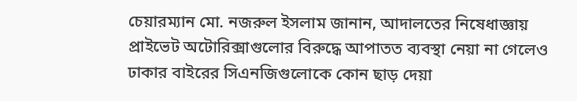চেয়ারম্যান মো. নজরুল ইসলাম জানান, আদালতের নিষেধাজ্ঞায় প্রাইভেট অটোরিক্সাগুলোর বিরুদ্ধে আপাতত ব্যবস্থা নেয়া না গেলেও ঢাকার বাইরের সিএনজিগুলোকে কোন ছাড় দেয়া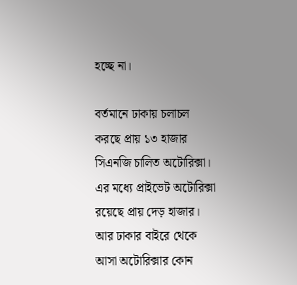হচ্ছে না।

বর্তমানে ঢাকায় চলাচল করছে প্রায় ১৩ হাজার সিএনজি চালিত অটোরিক্সা। এর মধ্যে প্রাইভেট অটোরিক্সা রয়েছে প্রায় দেড় হাজার। আর ঢাকার বাইরে থেকে আসা অটোরিক্সার কোন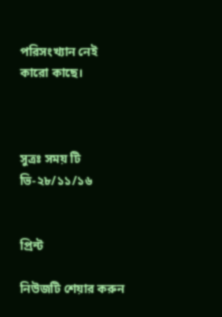পরিসংখ্যান নেই কারো কাছে।



সুত্রঃ সময় টি ভি-২৮/১১/১৬


প্রিন্ট

নিউজটি শেয়ার করুন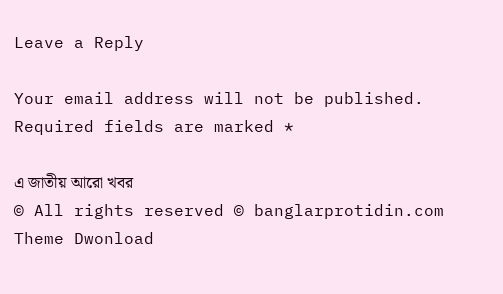Leave a Reply

Your email address will not be published. Required fields are marked *

এ জাতীয় আরো খবর
© All rights reserved © banglarprotidin.com
Theme Dwonload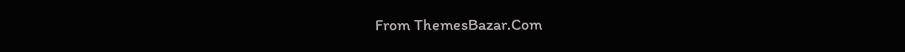From ThemesBazar.Com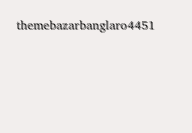themebazarbanglaro4451